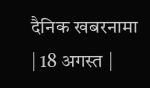दैनिक खबरनामा | 18 अगस्त |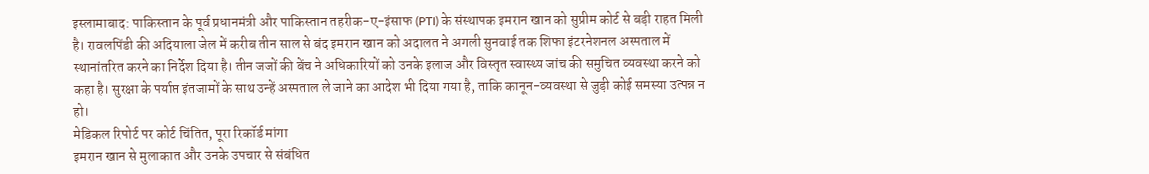इस्लामाबाद: पाकिस्तान के पूर्व प्रधानमंत्री और पाकिस्तान तहरीक-ए-इंसाफ (PTI) के संस्थापक इमरान खान को सुप्रीम कोर्ट से बड़ी राहत मिली है। रावलपिंडी की अदियाला जेल में करीब तीन साल से बंद इमरान खान को अदालत ने अगली सुनवाई तक शिफा इंटरनेशनल अस्पताल में स्थानांतरित करने का निर्देश दिया है। तीन जजों की बेंच ने अधिकारियों को उनके इलाज और विस्तृत स्वास्थ्य जांच की समुचित व्यवस्था करने को कहा है। सुरक्षा के पर्याप्त इंतजामों के साथ उन्हें अस्पताल ले जाने का आदेश भी दिया गया है, ताकि कानून-व्यवस्था से जुड़ी कोई समस्या उत्पन्न न हो।
मेडिकल रिपोर्ट पर कोर्ट चिंतित, पूरा रिकॉर्ड मांगा
इमरान खान से मुलाकात और उनके उपचार से संबंधित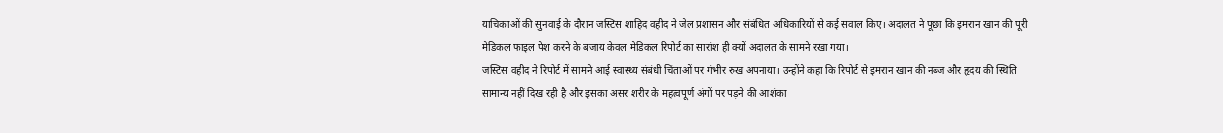याचिकाओं की सुनवाई के दौरान जस्टिस शाहिद वहीद ने जेल प्रशासन और संबंधित अधिकारियों से कई सवाल किए। अदालत ने पूछा कि इमरान खान की पूरी मेडिकल फाइल पेश करने के बजाय केवल मेडिकल रिपोर्ट का सारांश ही क्यों अदालत के सामने रखा गया।
जस्टिस वहीद ने रिपोर्ट में सामने आई स्वास्थ्य संबंधी चिंताओं पर गंभीर रुख अपनाया। उन्होंने कहा कि रिपोर्ट से इमरान खान की नब्ज और हृदय की स्थिति सामान्य नहीं दिख रही है और इसका असर शरीर के महत्वपूर्ण अंगों पर पड़ने की आशंका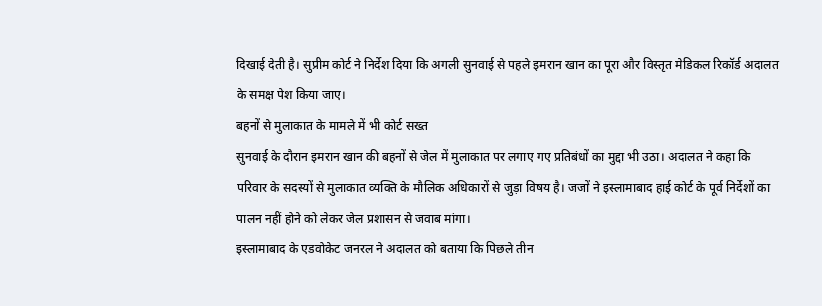दिखाई देती है। सुप्रीम कोर्ट ने निर्देश दिया कि अगली सुनवाई से पहले इमरान खान का पूरा और विस्तृत मेडिकल रिकॉर्ड अदालत के समक्ष पेश किया जाए।
बहनों से मुलाकात के मामले में भी कोर्ट सख्त
सुनवाई के दौरान इमरान खान की बहनों से जेल में मुलाकात पर लगाए गए प्रतिबंधों का मुद्दा भी उठा। अदालत ने कहा कि परिवार के सदस्यों से मुलाकात व्यक्ति के मौलिक अधिकारों से जुड़ा विषय है। जजों ने इस्लामाबाद हाई कोर्ट के पूर्व निर्देशों का पालन नहीं होने को लेकर जेल प्रशासन से जवाब मांगा।
इस्लामाबाद के एडवोकेट जनरल ने अदालत को बताया कि पिछले तीन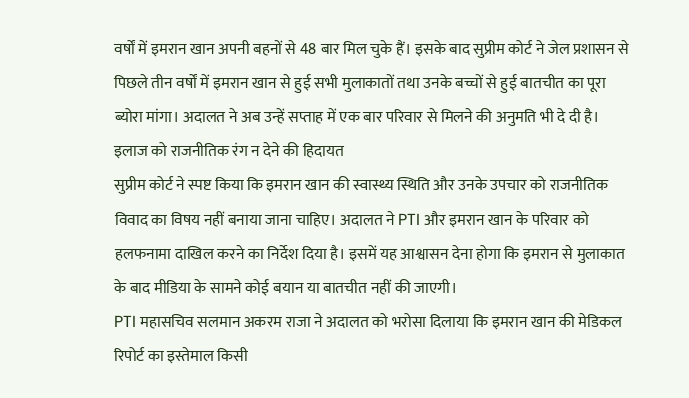वर्षों में इमरान खान अपनी बहनों से 48 बार मिल चुके हैं। इसके बाद सुप्रीम कोर्ट ने जेल प्रशासन से पिछले तीन वर्षों में इमरान खान से हुई सभी मुलाकातों तथा उनके बच्चों से हुई बातचीत का पूरा ब्योरा मांगा। अदालत ने अब उन्हें सप्ताह में एक बार परिवार से मिलने की अनुमति भी दे दी है।
इलाज को राजनीतिक रंग न देने की हिदायत
सुप्रीम कोर्ट ने स्पष्ट किया कि इमरान खान की स्वास्थ्य स्थिति और उनके उपचार को राजनीतिक विवाद का विषय नहीं बनाया जाना चाहिए। अदालत ने PTI और इमरान खान के परिवार को हलफनामा दाखिल करने का निर्देश दिया है। इसमें यह आश्वासन देना होगा कि इमरान से मुलाकात के बाद मीडिया के सामने कोई बयान या बातचीत नहीं की जाएगी।
PTI महासचिव सलमान अकरम राजा ने अदालत को भरोसा दिलाया कि इमरान खान की मेडिकल रिपोर्ट का इस्तेमाल किसी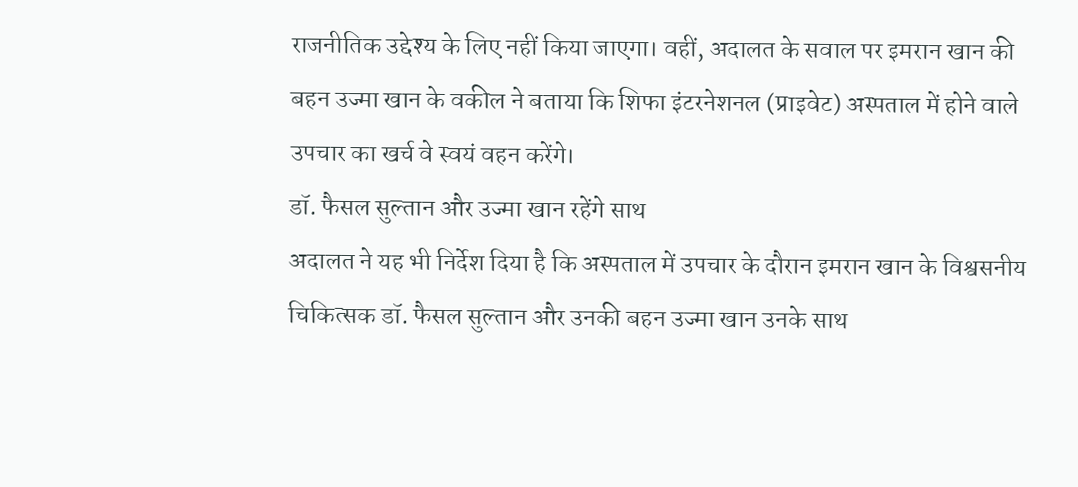राजनीतिक उद्देश्य के लिए नहीं किया जाएगा। वहीं, अदालत के सवाल पर इमरान खान की बहन उज्मा खान के वकील ने बताया कि शिफा इंटरनेशनल (प्राइवेट) अस्पताल में होने वाले उपचार का खर्च वे स्वयं वहन करेंगे।
डॉ. फैसल सुल्तान और उज्मा खान रहेंगे साथ
अदालत ने यह भी निर्देश दिया है कि अस्पताल में उपचार के दौरान इमरान खान के विश्वसनीय चिकित्सक डॉ. फैसल सुल्तान और उनकी बहन उज्मा खान उनके साथ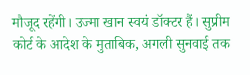मौजूद रहेंगी। उज्मा खान स्वयं डॉक्टर हैं। सुप्रीम कोर्ट के आदेश के मुताबिक, अगली सुनवाई तक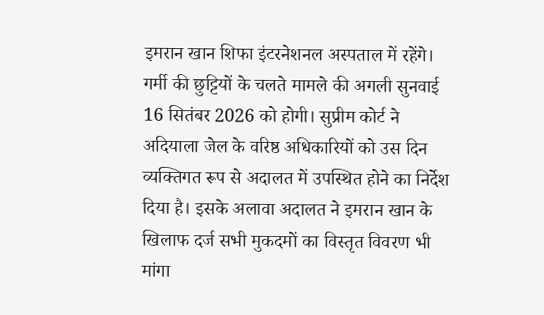इमरान खान शिफा इंटरनेशनल अस्पताल में रहेंगे।
गर्मी की छुट्टियों के चलते मामले की अगली सुनवाई 16 सितंबर 2026 को होगी। सुप्रीम कोर्ट ने अदियाला जेल के वरिष्ठ अधिकारियों को उस दिन व्यक्तिगत रूप से अदालत में उपस्थित होने का निर्देश दिया है। इसके अलावा अदालत ने इमरान खान के खिलाफ दर्ज सभी मुकदमों का विस्तृत विवरण भी मांगा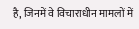है, जिनमें वे विचाराधीन मामलों में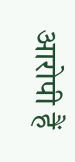आरोपी हैं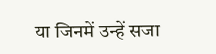या जिनमें उन्हें सजा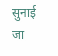सुनाई जा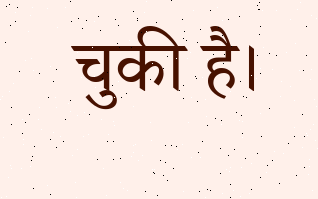चुकी है।